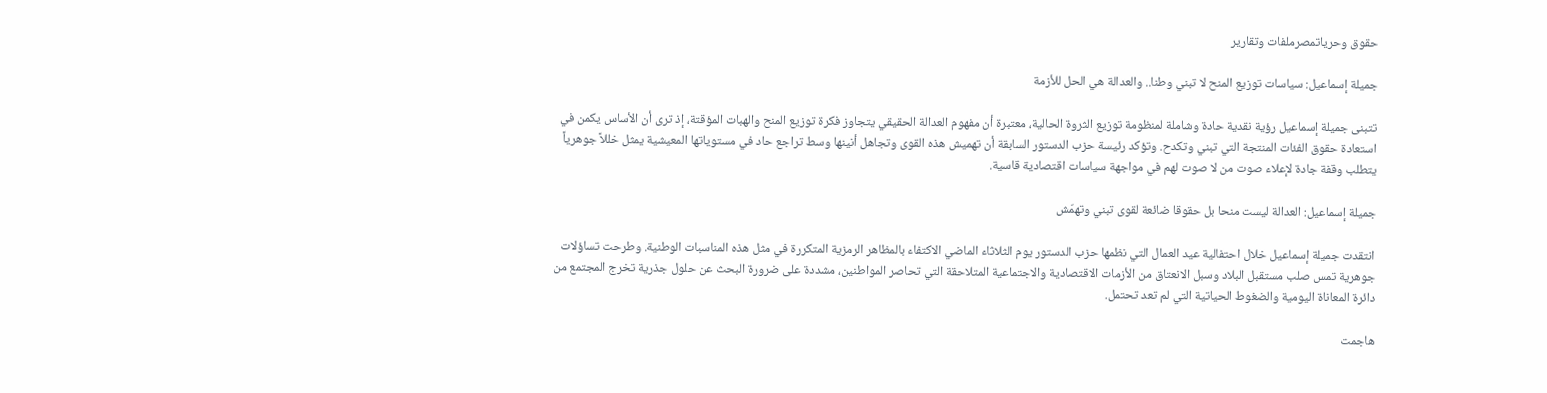حقوق وحرياتمصرملفات وتقارير

جميلة إسماعيل: سياسات توزيع المنح لا تبني وطنا.. والعدالة هي الحل للأزمة

تتبنى جميلة إسماعيل رؤية نقدية حادة وشاملة لمنظومة توزيع الثروة الحالية، معتبرة أن مفهوم العدالة الحقيقي يتجاوز فكرة توزيع المنح والهبات المؤقتة، إذ ترى أن الأساس يكمن في استعادة حقوق الفئات المنتجة التي تبني وتكدح. وتؤكد رئيسة حزب الدستور السابقة أن تهميش هذه القوى وتجاهل أنينها وسط تراجع حاد في مستوياتها المعيشية يمثل خللاً جوهرياً يتطلب وقفة جادة لإعلاء صوت من لا صوت لهم في مواجهة سياسات اقتصادية قاسية.

جميلة إسماعيل: العدالة ليست منحا بل حقوقا ضائعة لقوى تبني وتهمّش

انتقدت جميلة إسماعيل خلال احتفالية عيد العمال التي نظمها حزب الدستور يوم الثلاثاء الماضي الاكتفاء بالمظاهر الرمزية المتكررة في مثل هذه المناسبات الوطنية. وطرحت تساؤلات جوهرية تمس صلب مستقبل البلاد وسبل الانعتاق من الأزمات الاقتصادية والاجتماعية المتلاحقة التي تحاصر المواطنين، مشددة على ضرورة البحث عن حلول جذرية تخرج المجتمع من دائرة المعاناة اليومية والضغوط الحياتية التي لم تعد تحتمل.

هاجمت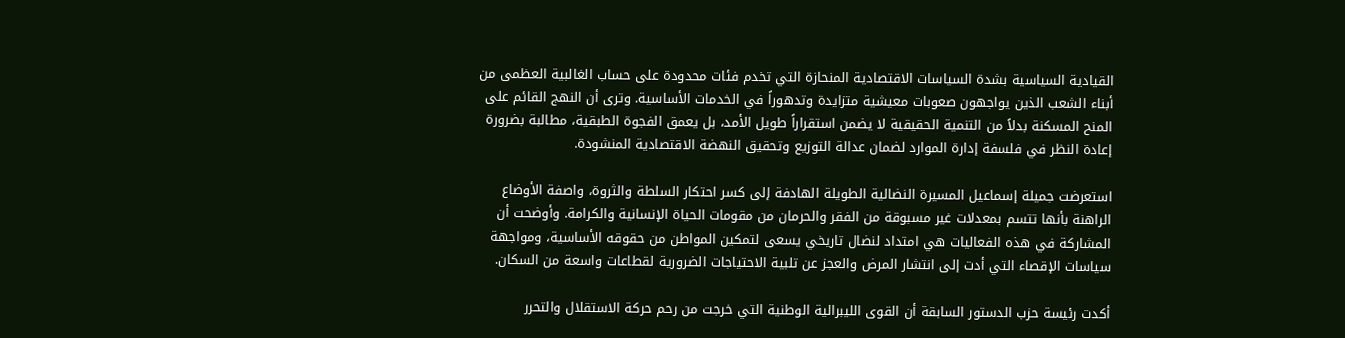القيادية السياسية بشدة السياسات الاقتصادية المنحازة التي تخدم فئات محدودة على حساب الغالبية العظمى من أبناء الشعب الذين يواجهون صعوبات معيشية متزايدة وتدهوراً في الخدمات الأساسية. وترى أن النهج القائم على المنح المسكنة بدلاً من التنمية الحقيقية لا يضمن استقراراً طويل الأمد، بل يعمق الفجوة الطبقية، مطالبة بضرورة إعادة النظر في فلسفة إدارة الموارد لضمان عدالة التوزيع وتحقيق النهضة الاقتصادية المنشودة.

استعرضت جميلة إسماعيل المسيرة النضالية الطويلة الهادفة إلى كسر احتكار السلطة والثروة، واصفة الأوضاع الراهنة بأنها تتسم بمعدلات غير مسبوقة من الفقر والحرمان من مقومات الحياة الإنسانية والكرامة. وأوضحت أن المشاركة في هذه الفعاليات هي امتداد لنضال تاريخي يسعى لتمكين المواطن من حقوقه الأساسية، ومواجهة سياسات الإقصاء التي أدت إلى انتشار المرض والعجز عن تلبية الاحتياجات الضرورية لقطاعات واسعة من السكان.

أكدت رئيسة حزب الدستور السابقة أن القوى الليبرالية الوطنية التي خرجت من رحم حركة الاستقلال والتحرر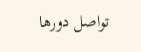تواصل دورها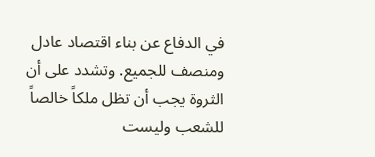في الدفاع عن بناء اقتصاد عادل ومنصف للجميع. وتشدد على أن الثروة يجب أن تظل ملكاً خالصاً للشعب وليست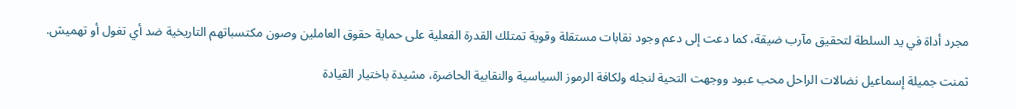مجرد أداة في يد السلطة لتحقيق مآرب ضيقة، كما دعت إلى دعم وجود نقابات مستقلة وقوية تمتلك القدرة الفعلية على حماية حقوق العاملين وصون مكتسباتهم التاريخية ضد أي تغول أو تهميش.

ثمنت جميلة إسماعيل نضالات الراحل محب عبود ووجهت التحية لنجله ولكافة الرموز السياسية والنقابية الحاضرة، مشيدة باختيار القيادة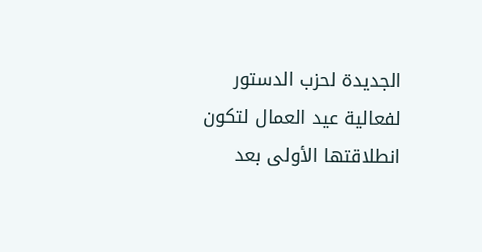الجديدة لحزب الدستور لفعالية عيد العمال لتكون انطلاقتها الأولى بعد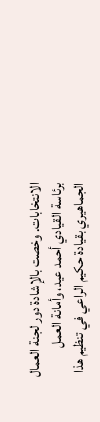الانتخابات. وخصت بالإشادة دور لجنة العمال برئاسة القيادي أحمد عيد، وأمانة العمل الجماهيري بقيادة حكيم الراعي في تنظيم هذا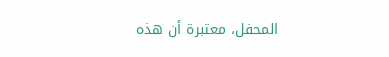المحفل، معتبرة أن هذه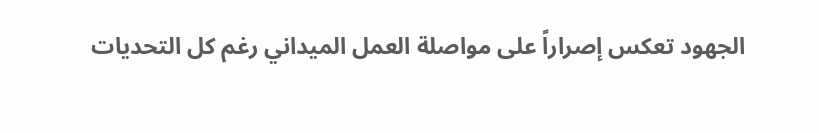الجهود تعكس إصراراً على مواصلة العمل الميداني رغم كل التحديات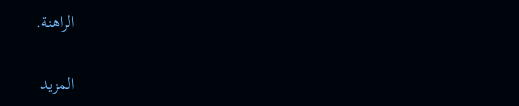الراهنة.

المزيد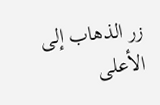زر الذهاب إلى الأعلى